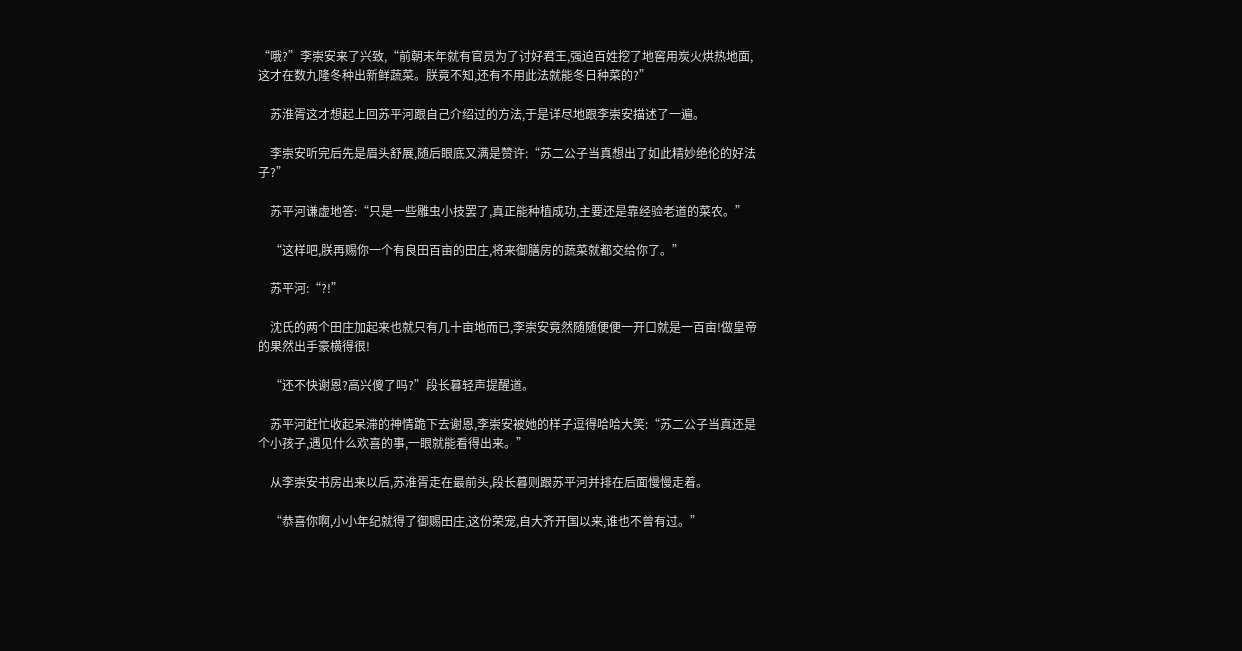“哦?”李崇安来了兴致,“前朝末年就有官员为了讨好君王,强迫百姓挖了地窖用炭火烘热地面,这才在数九隆冬种出新鲜蔬菜。朕竟不知,还有不用此法就能冬日种菜的?”

    苏淮胥这才想起上回苏平河跟自己介绍过的方法,于是详尽地跟李崇安描述了一遍。

    李崇安听完后先是眉头舒展,随后眼底又满是赞许:“苏二公子当真想出了如此精妙绝伦的好法子?”

    苏平河谦虚地答:“只是一些雕虫小技罢了,真正能种植成功,主要还是靠经验老道的菜农。”

    “这样吧,朕再赐你一个有良田百亩的田庄,将来御膳房的蔬菜就都交给你了。”

    苏平河:“?!”

    沈氏的两个田庄加起来也就只有几十亩地而已,李崇安竟然随随便便一开口就是一百亩!做皇帝的果然出手豪横得很!

    “还不快谢恩?高兴傻了吗?”段长暮轻声提醒道。

    苏平河赶忙收起呆滞的神情跪下去谢恩,李崇安被她的样子逗得哈哈大笑:“苏二公子当真还是个小孩子,遇见什么欢喜的事,一眼就能看得出来。”

    从李崇安书房出来以后,苏淮胥走在最前头,段长暮则跟苏平河并排在后面慢慢走着。

    “恭喜你啊,小小年纪就得了御赐田庄,这份荣宠,自大齐开国以来,谁也不曾有过。”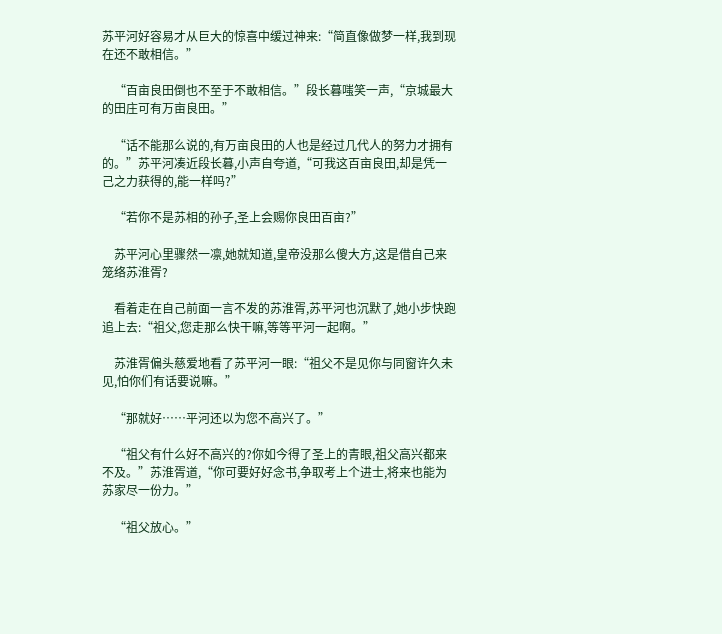苏平河好容易才从巨大的惊喜中缓过神来:“简直像做梦一样,我到现在还不敢相信。”

    “百亩良田倒也不至于不敢相信。”段长暮嗤笑一声,“京城最大的田庄可有万亩良田。”

    “话不能那么说的,有万亩良田的人也是经过几代人的努力才拥有的。”苏平河凑近段长暮,小声自夸道,“可我这百亩良田,却是凭一己之力获得的,能一样吗?”

    “若你不是苏相的孙子,圣上会赐你良田百亩?”

    苏平河心里骤然一凛,她就知道,皇帝没那么傻大方,这是借自己来笼络苏淮胥?

    看着走在自己前面一言不发的苏淮胥,苏平河也沉默了,她小步快跑追上去:“祖父,您走那么快干嘛,等等平河一起啊。”

    苏淮胥偏头慈爱地看了苏平河一眼:“祖父不是见你与同窗许久未见,怕你们有话要说嘛。”

    “那就好……平河还以为您不高兴了。”

    “祖父有什么好不高兴的?你如今得了圣上的青眼,祖父高兴都来不及。”苏淮胥道,“你可要好好念书,争取考上个进士,将来也能为苏家尽一份力。”

    “祖父放心。”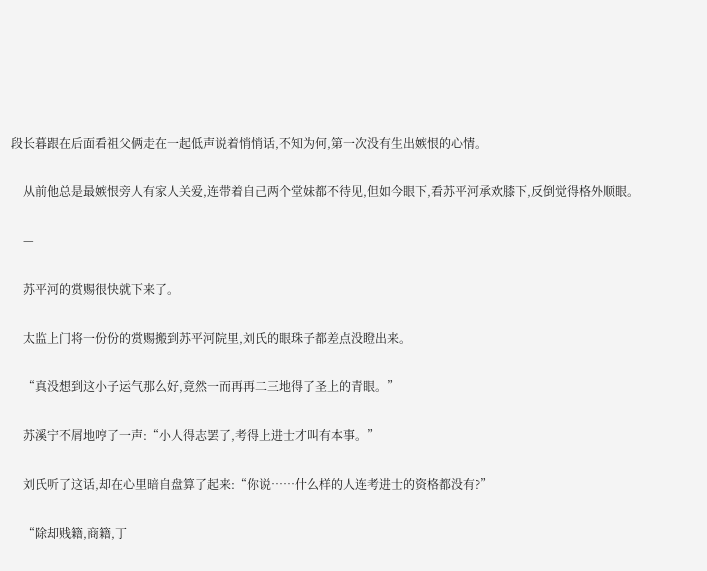段长暮跟在后面看祖父俩走在一起低声说着悄悄话,不知为何,第一次没有生出嫉恨的心情。

    从前他总是最嫉恨旁人有家人关爱,连带着自己两个堂妹都不待见,但如今眼下,看苏平河承欢膝下,反倒觉得格外顺眼。

    —

    苏平河的赏赐很快就下来了。

    太监上门将一份份的赏赐搬到苏平河院里,刘氏的眼珠子都差点没瞪出来。

    “真没想到这小子运气那么好,竟然一而再再二三地得了圣上的青眼。”

    苏溪宁不屑地哼了一声:“小人得志罢了,考得上进士才叫有本事。”

    刘氏听了这话,却在心里暗自盘算了起来:“你说……什么样的人连考进士的资格都没有?”

    “除却贱籍,商籍,丁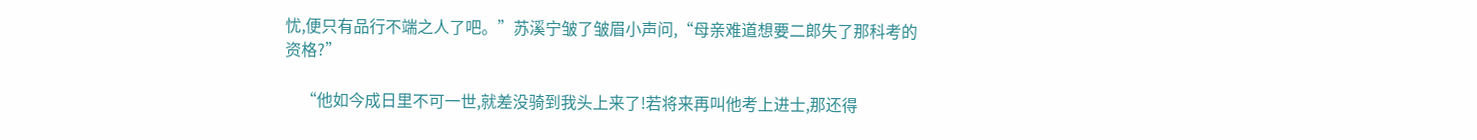忧,便只有品行不端之人了吧。”苏溪宁皱了皱眉小声问,“母亲难道想要二郎失了那科考的资格?”

    “他如今成日里不可一世,就差没骑到我头上来了!若将来再叫他考上进士,那还得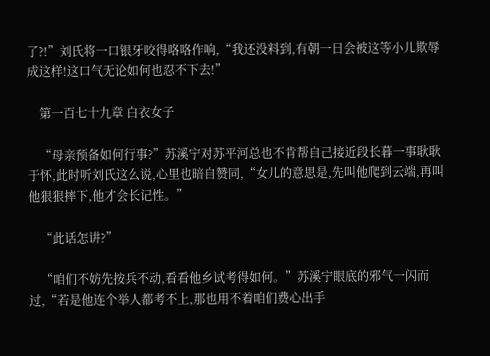了?!”刘氏将一口银牙咬得咯咯作响,“我还没料到,有朝一日会被这等小儿欺辱成这样!这口气无论如何也忍不下去!”

    第一百七十九章 白衣女子

    “母亲预备如何行事?”苏溪宁对苏平河总也不肯帮自己接近段长暮一事耿耿于怀,此时听刘氏这么说,心里也暗自赞同,“女儿的意思是,先叫他爬到云端,再叫他狠狠摔下,他才会长记性。”

    “此话怎讲?”

    “咱们不妨先按兵不动,看看他乡试考得如何。”苏溪宁眼底的邪气一闪而过,“若是他连个举人都考不上,那也用不着咱们费心出手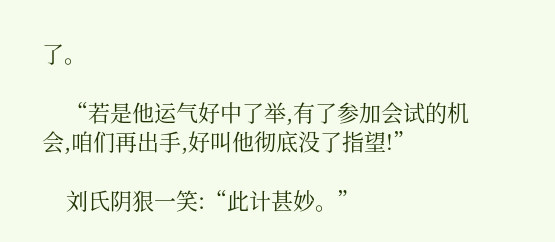了。

    “若是他运气好中了举,有了参加会试的机会,咱们再出手,好叫他彻底没了指望!”

    刘氏阴狠一笑:“此计甚妙。”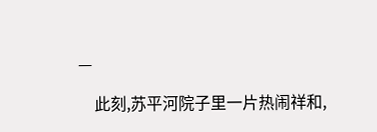—

    此刻,苏平河院子里一片热闹祥和,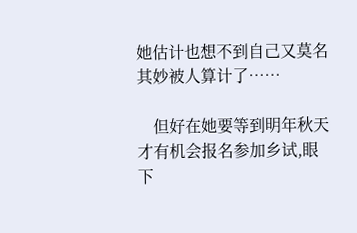她估计也想不到自己又莫名其妙被人算计了……

    但好在她要等到明年秋天才有机会报名参加乡试,眼下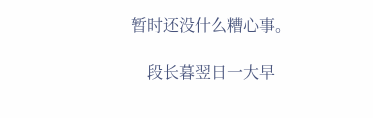暂时还没什么糟心事。

    段长暮翌日一大早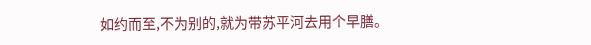如约而至,不为别的,就为带苏平河去用个早膳。